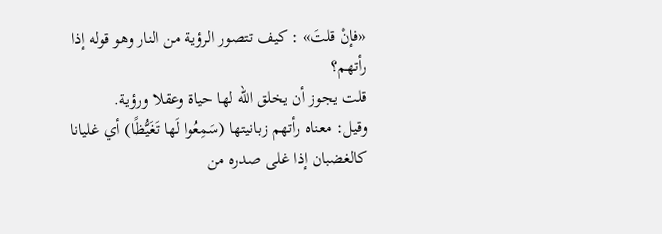«فإنْ قلتَ» : كيف تتصور الرؤية من النار وهو قوله إذا رأتهم؟
قلت يجوز أن يخلق الله لها حياة وعقلا ورؤية.
وقيل: معناه رأتهم زبانيتها (سَمِعُوا لَها تَغَيُّظًا) أي غليانا كالغضبان إذا غلى صدره من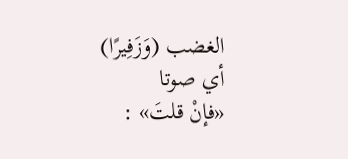الغضب (وَزَفِيرًا) أي صوتا
«فإنْ قلتَ» :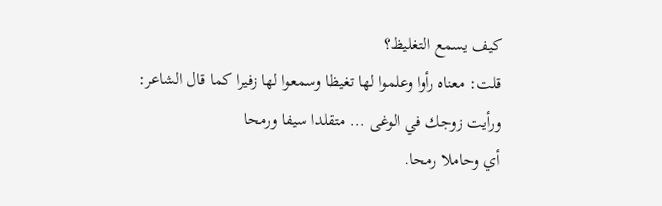كيف يسمع التغليظ؟
قلت: معناه رأوا وعلموا لها تغيظا وسمعوا لها زفيرا كما قال الشاعر:
ورأيت زوجك في الوغى ... متقلدا سيفا ورمحا
أي وحاملا رمحا.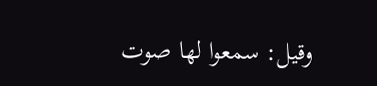وقيل: سمعوا لها صوت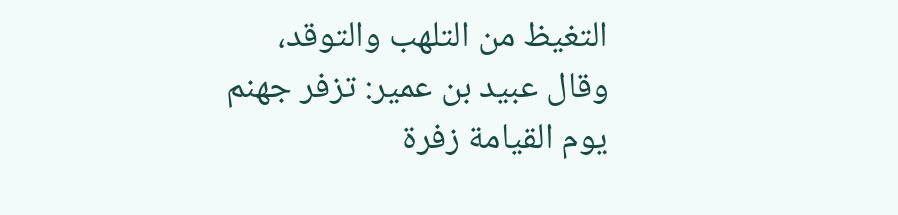التغيظ من التلهب والتوقد، وقال عبيد بن عمير: تزفر جهنم يوم القيامة زفرة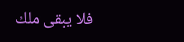فلا يبقى ملك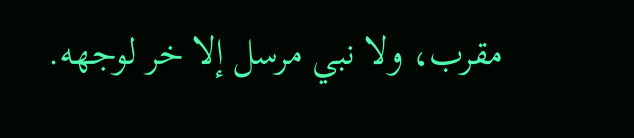مقرب، ولا نبي مرسل إلا خر لوجهه.